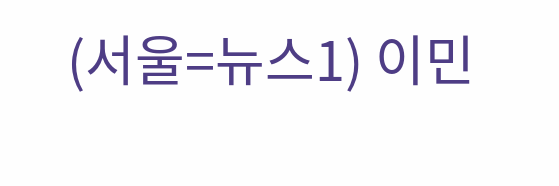(서울=뉴스1) 이민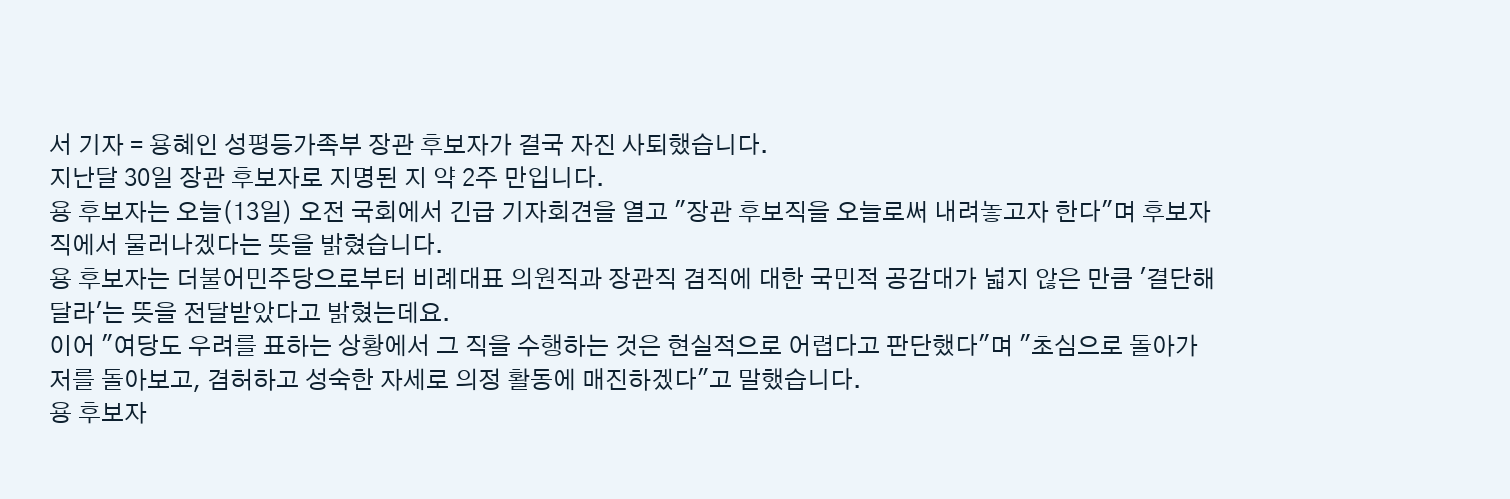서 기자 = 용혜인 성평등가족부 장관 후보자가 결국 자진 사퇴했습니다.
지난달 30일 장관 후보자로 지명된 지 약 2주 만입니다.
용 후보자는 오늘(13일) 오전 국회에서 긴급 기자회견을 열고 "장관 후보직을 오늘로써 내려놓고자 한다"며 후보자직에서 물러나겠다는 뜻을 밝혔습니다.
용 후보자는 더불어민주당으로부터 비례대표 의원직과 장관직 겸직에 대한 국민적 공감대가 넓지 않은 만큼 '결단해 달라'는 뜻을 전달받았다고 밝혔는데요.
이어 "여당도 우려를 표하는 상황에서 그 직을 수행하는 것은 현실적으로 어렵다고 판단했다"며 "초심으로 돌아가 저를 돌아보고, 겸허하고 성숙한 자세로 의정 활동에 매진하겠다"고 말했습니다.
용 후보자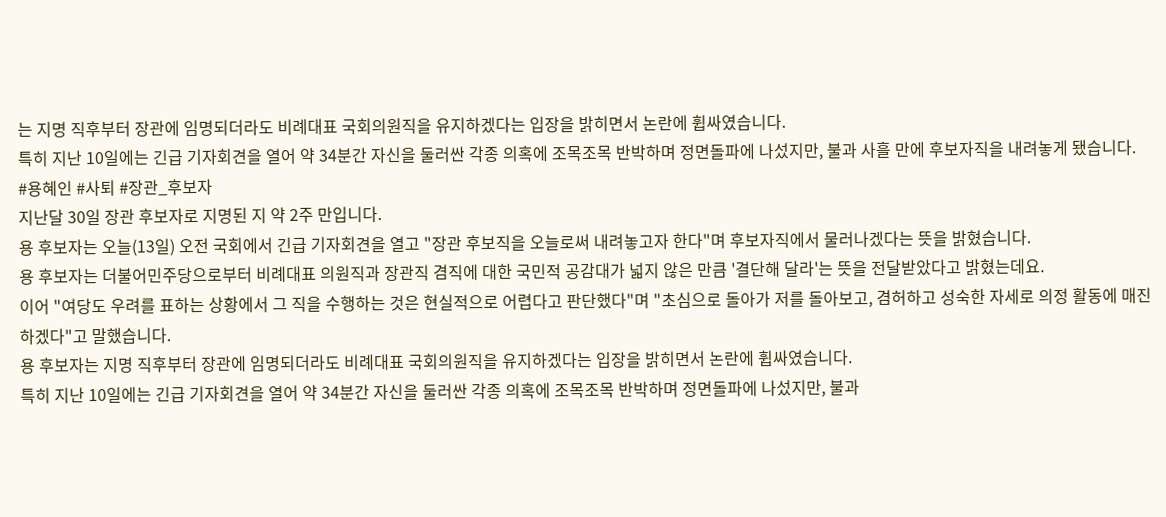는 지명 직후부터 장관에 임명되더라도 비례대표 국회의원직을 유지하겠다는 입장을 밝히면서 논란에 휩싸였습니다.
특히 지난 10일에는 긴급 기자회견을 열어 약 34분간 자신을 둘러싼 각종 의혹에 조목조목 반박하며 정면돌파에 나섰지만, 불과 사흘 만에 후보자직을 내려놓게 됐습니다.
#용혜인 #사퇴 #장관_후보자
지난달 30일 장관 후보자로 지명된 지 약 2주 만입니다.
용 후보자는 오늘(13일) 오전 국회에서 긴급 기자회견을 열고 "장관 후보직을 오늘로써 내려놓고자 한다"며 후보자직에서 물러나겠다는 뜻을 밝혔습니다.
용 후보자는 더불어민주당으로부터 비례대표 의원직과 장관직 겸직에 대한 국민적 공감대가 넓지 않은 만큼 '결단해 달라'는 뜻을 전달받았다고 밝혔는데요.
이어 "여당도 우려를 표하는 상황에서 그 직을 수행하는 것은 현실적으로 어렵다고 판단했다"며 "초심으로 돌아가 저를 돌아보고, 겸허하고 성숙한 자세로 의정 활동에 매진하겠다"고 말했습니다.
용 후보자는 지명 직후부터 장관에 임명되더라도 비례대표 국회의원직을 유지하겠다는 입장을 밝히면서 논란에 휩싸였습니다.
특히 지난 10일에는 긴급 기자회견을 열어 약 34분간 자신을 둘러싼 각종 의혹에 조목조목 반박하며 정면돌파에 나섰지만, 불과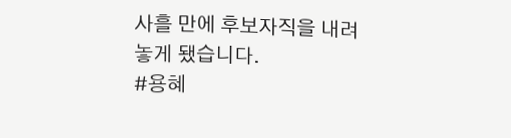사흘 만에 후보자직을 내려놓게 됐습니다.
#용혜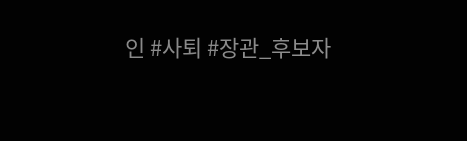인 #사퇴 #장관_후보자